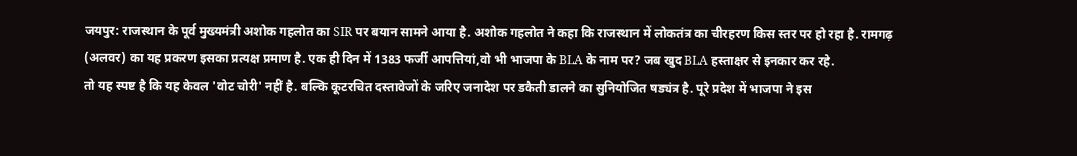जयपुर: राजस्थान के पूर्व मुख्यमंत्री अशोक गहलोत का SIR पर बयान सामने आया है. अशोक गहलोत ने कहा कि राजस्थान में लोकतंत्र का चीरहरण किस स्तर पर हो रहा है. रामगढ़ (अलवर) का यह प्रकरण इसका प्रत्यक्ष प्रमाण है. एक ही दिन में 1383 फर्जी आपत्तियां,वो भी भाजपा के BLA के नाम पर? जब खुद BLA हस्ताक्षर से इनकार कर रहे.
तो यह स्पष्ट है कि यह केवल 'वोट चोरी' नहीं है. बल्कि कूटरचित दस्तावेजों के जरिए जनादेश पर डकैती डालने का सुनियोजित षड्यंत्र है. पूरे प्रदेश में भाजपा ने इस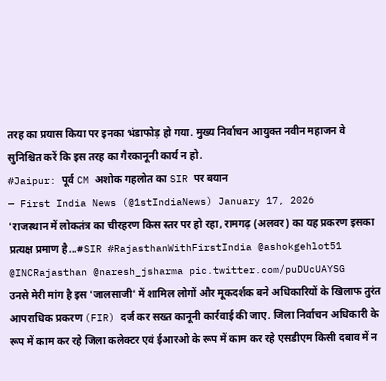तरह का प्रयास किया पर इनका भंडाफोड़ हो गया. मुख्य निर्वाचन आयुक्त नवीन महाजन वे सुनिश्चित करें कि इस तरह का गैरकानूनी कार्य न हो.
#Jaipur: पूर्व CM अशोक गहलोत का SIR पर बयान
— First India News (@1stIndiaNews) January 17, 2026
'राजस्थान में लोकतंत्र का चीरहरण किस स्तर पर हो रहा, रामगढ़ (अलवर) का यह प्रकरण इसका प्रत्यक्ष प्रमाण है...#SIR #RajasthanWithFirstIndia @ashokgehlot51 @INCRajasthan @naresh_jsharma pic.twitter.com/puDUcUAYSG
उनसे मेरी मांग है इस 'जालसाजी' में शामिल लोगों और मूकदर्शक बने अधिकारियों के खिलाफ तुरंत आपराधिक प्रकरण (FIR) दर्ज कर सख्त कानूनी कार्रवाई की जाए. जिला निर्वाचन अधिकारी के रूप में काम कर रहे जिला कलेक्टर एवं ईआरओ के रूप में काम कर रहे एसडीएम किसी दबाव में न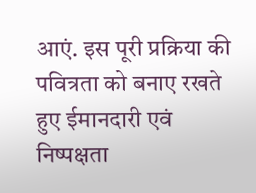आएं. इस पूरी प्रक्रिया की पवित्रता को बनाए रखते हुए ईमानदारी एवं निष्पक्षता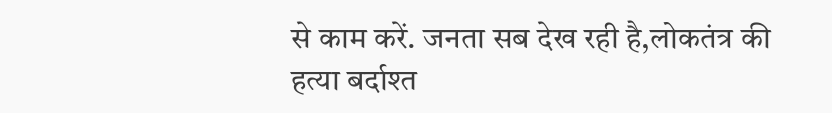से काम करें. जनता सब देख रही है,लोकतंत्र की हत्या बर्दाश्त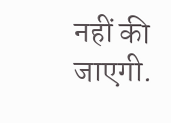नहीं की जाएगी.